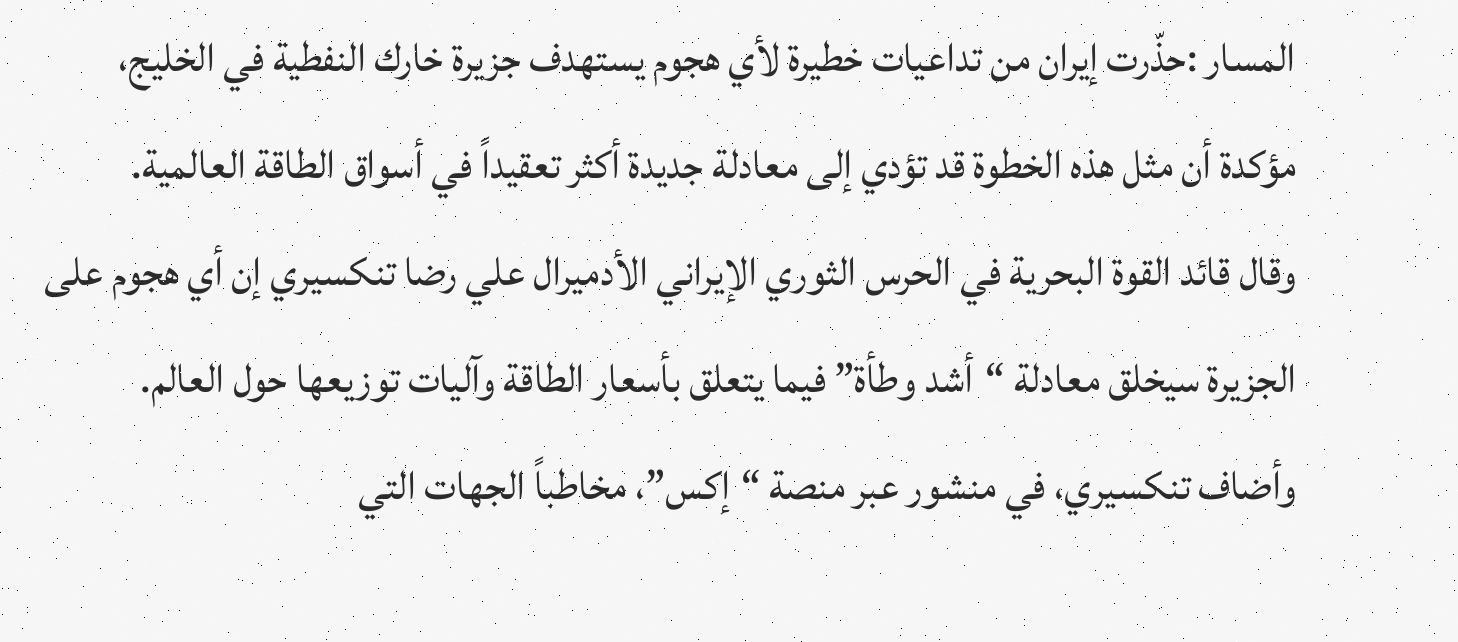المسار :حذّرت إيران من تداعيات خطيرة لأي هجوم يستهدف جزيرة خارك النفطية في الخليج، مؤكدة أن مثل هذه الخطوة قد تؤدي إلى معادلة جديدة أكثر تعقيداً في أسواق الطاقة العالمية.
وقال قائد القوة البحرية في الحرس الثوري الإيراني الأدميرال علي رضا تنكسيري إن أي هجوم على الجزيرة سيخلق معادلة “أشد وطأة” فيما يتعلق بأسعار الطاقة وآليات توزيعها حول العالم.
وأضاف تنكسيري، في منشور عبر منصة “إكس”، مخاطباً الجهات التي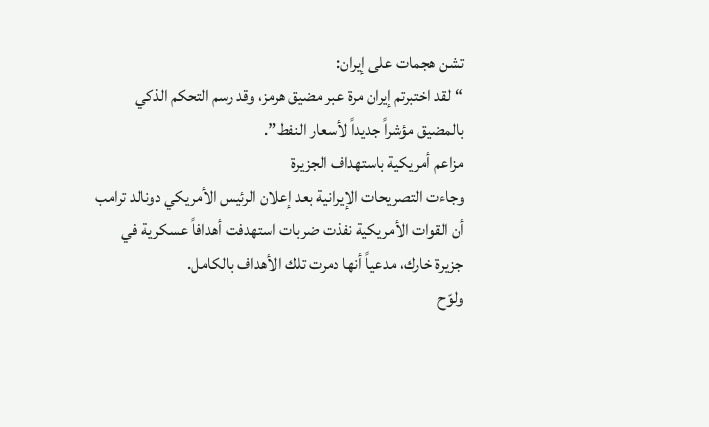تشن هجمات على إيران:
“لقد اختبرتم إيران مرة عبر مضيق هرمز، وقد رسم التحكم الذكي بالمضيق مؤشراً جديداً لأسعار النفط”.
مزاعم أمريكية باستهداف الجزيرة
وجاءت التصريحات الإيرانية بعد إعلان الرئيس الأمريكي دونالد ترامب أن القوات الأمريكية نفذت ضربات استهدفت أهدافاً عسكرية في جزيرة خارك، مدعياً أنها دمرت تلك الأهداف بالكامل.
ولوّح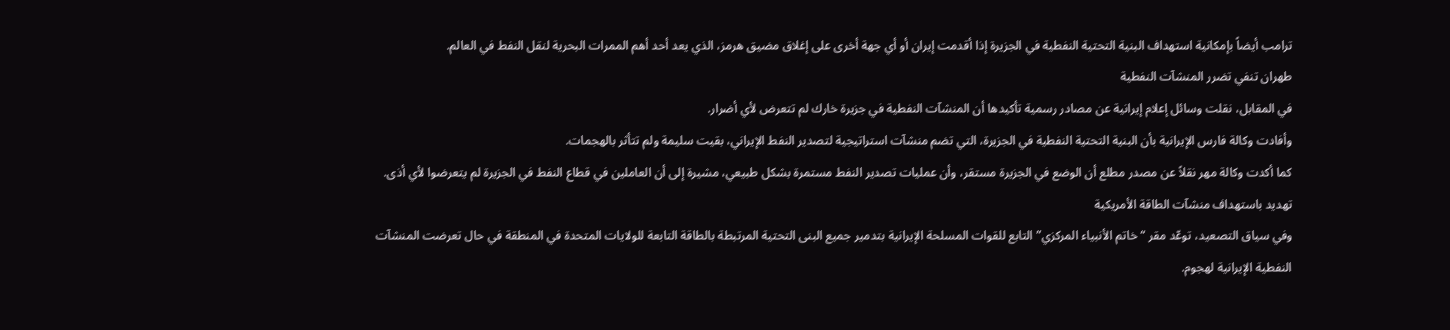ترامب أيضاً بإمكانية استهداف البنية التحتية النفطية في الجزيرة إذا أقدمت إيران أو أي جهة أخرى على إغلاق مضيق هرمز، الذي يعد أحد أهم الممرات البحرية لنقل النفط في العالم.
طهران تنفي تضرر المنشآت النفطية
في المقابل، نقلت وسائل إعلام إيرانية عن مصادر رسمية تأكيدها أن المنشآت النفطية في جزيرة خارك لم تتعرض لأي أضرار.
وأفادت وكالة فارس الإيرانية بأن البنية التحتية النفطية في الجزيرة، التي تضم منشآت استراتيجية لتصدير النفط الإيراني، بقيت سليمة ولم تتأثر بالهجمات.
كما أكدت وكالة مهر نقلاً عن مصدر مطلع أن الوضع في الجزيرة مستقر، وأن عمليات تصدير النفط مستمرة بشكل طبيعي، مشيرة إلى أن العاملين في قطاع النفط في الجزيرة لم يتعرضوا لأي أذى.
تهديد باستهداف منشآت الطاقة الأمريكية
وفي سياق التصعيد، توعّد مقر “خاتم الأنبياء المركزي” التابع للقوات المسلحة الإيرانية بتدمير جميع البنى التحتية المرتبطة بالطاقة التابعة للولايات المتحدة في المنطقة في حال تعرضت المنشآت النفطية الإيرانية لهجوم.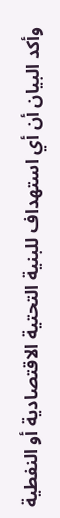وأكد البيان أن أي استهداف للبنية التحتية الاقتصادية أو النفطية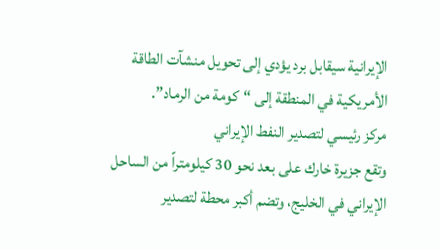الإيرانية سيقابل برد يؤدي إلى تحويل منشآت الطاقة الأمريكية في المنطقة إلى “كومة من الرماد”.
مركز رئيسي لتصدير النفط الإيراني
وتقع جزيرة خارك على بعد نحو 30 كيلومتراً من الساحل الإيراني في الخليج، وتضم أكبر محطة لتصدير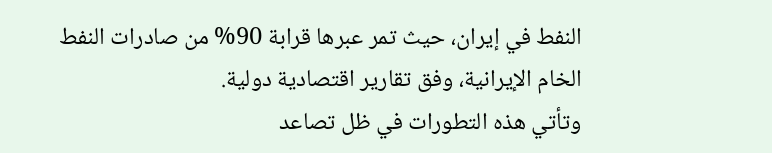النفط في إيران، حيث تمر عبرها قرابة 90% من صادرات النفط الخام الإيرانية، وفق تقارير اقتصادية دولية.
وتأتي هذه التطورات في ظل تصاعد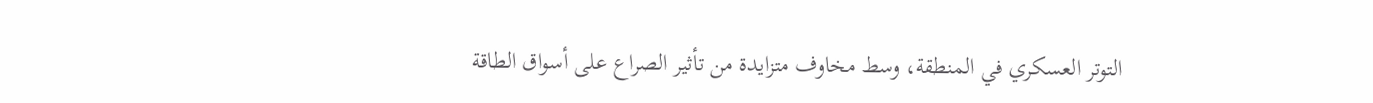التوتر العسكري في المنطقة، وسط مخاوف متزايدة من تأثير الصراع على أسواق الطاقة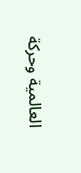العالمية وحركة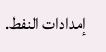إمدادات النفط.